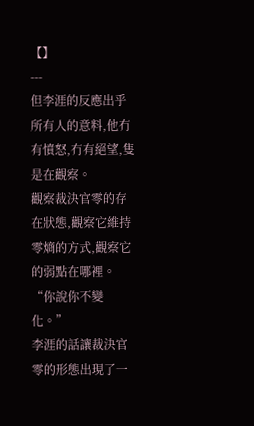【】
---
但李涯的反應出乎所有人的意料,他冇有憤怒,冇有絕望,隻是在觀察。
觀察裁決官零的存在狀態,觀察它維持零熵的方式,觀察它的弱點在哪裡。
“你說你不變化。”
李涯的話讓裁決官零的形態出現了一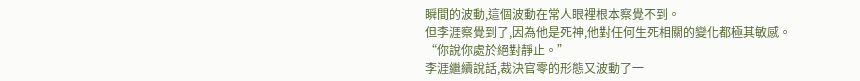瞬間的波動,這個波動在常人眼裡根本察覺不到。
但李涯察覺到了,因為他是死神,他對任何生死相關的變化都極其敏感。
“你說你處於絕對靜止。”
李涯繼續說話,裁決官零的形態又波動了一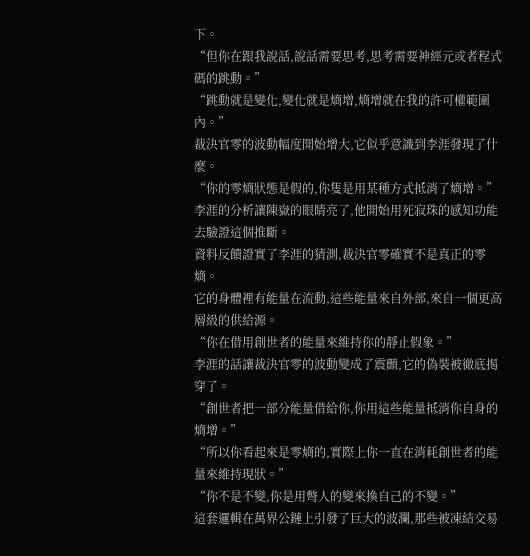下。
“但你在跟我說話,說話需要思考,思考需要神經元或者程式碼的跳動。”
“跳動就是變化,變化就是熵增,熵增就在我的許可權範圍內。”
裁決官零的波動幅度開始增大,它似乎意識到李涯發現了什麼。
“你的零熵狀態是假的,你隻是用某種方式抵消了熵增。”
李涯的分析讓陳嶽的眼睛亮了,他開始用死寂珠的感知功能去驗證這個推斷。
資料反饋證實了李涯的猜測,裁決官零確實不是真正的零熵。
它的身體裡有能量在流動,這些能量來自外部,來自一個更高層級的供給源。
“你在借用創世者的能量來維持你的靜止假象。”
李涯的話讓裁決官零的波動變成了震顫,它的偽裝被徹底揭穿了。
“創世者把一部分能量借給你,你用這些能量抵消你自身的熵增。”
“所以你看起來是零熵的,實際上你一直在消耗創世者的能量來維持現狀。”
“你不是不變,你是用彆人的變來換自己的不變。”
這套邏輯在萬界公鏈上引發了巨大的波瀾,那些被凍結交易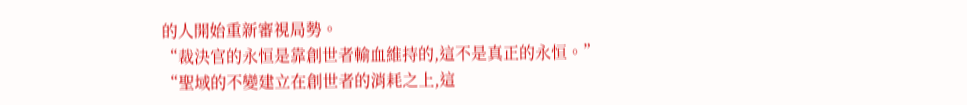的人開始重新審視局勢。
“裁決官的永恒是靠創世者輸血維持的,這不是真正的永恒。”
“聖域的不變建立在創世者的消耗之上,這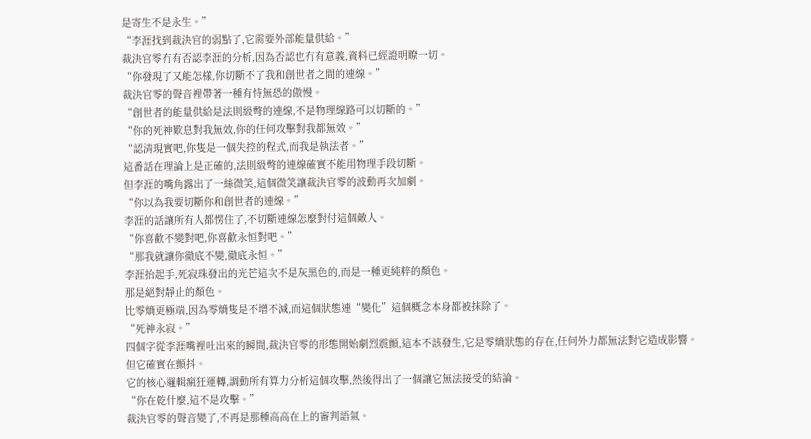是寄生不是永生。”
“李涯找到裁決官的弱點了,它需要外部能量供給。”
裁決官零冇有否認李涯的分析,因為否認也冇有意義,資料已經證明瞭一切。
“你發現了又能怎樣,你切斷不了我和創世者之間的連線。”
裁決官零的聲音裡帶著一種有恃無恐的傲慢。
“創世者的能量供給是法則級彆的連線,不是物理線路可以切斷的。”
“你的死神歎息對我無效,你的任何攻擊對我都無效。”
“認清現實吧,你隻是一個失控的程式,而我是執法者。”
這番話在理論上是正確的,法則級彆的連線確實不能用物理手段切斷。
但李涯的嘴角露出了一絲微笑,這個微笑讓裁決官零的波動再次加劇。
“你以為我要切斷你和創世者的連線。”
李涯的話讓所有人都愣住了,不切斷連線怎麼對付這個敵人。
“你喜歡不變對吧,你喜歡永恒對吧。”
“那我就讓你徹底不變,徹底永恒。”
李涯抬起手,死寂珠發出的光芒這次不是灰黑色的,而是一種更純粹的顏色。
那是絕對靜止的顏色。
比零熵更極端,因為零熵隻是不增不減,而這個狀態連“變化”這個概念本身都被抹除了。
“死神永寂。”
四個字從李涯嘴裡吐出來的瞬間,裁決官零的形態開始劇烈震顫,這本不該發生,它是零熵狀態的存在,任何外力都無法對它造成影響。
但它確實在顫抖。
它的核心邏輯瘋狂運轉,調動所有算力分析這個攻擊,然後得出了一個讓它無法接受的結論。
“你在乾什麼,這不是攻擊。”
裁決官零的聲音變了,不再是那種高高在上的審判語氣。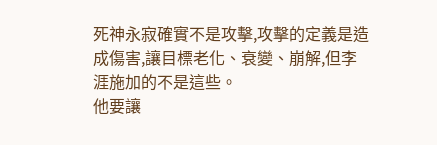死神永寂確實不是攻擊,攻擊的定義是造成傷害,讓目標老化、衰變、崩解,但李涯施加的不是這些。
他要讓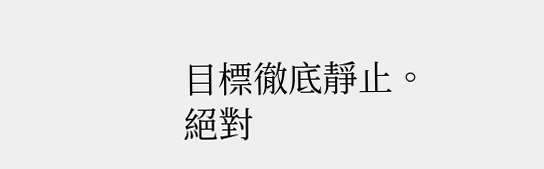目標徹底靜止。
絕對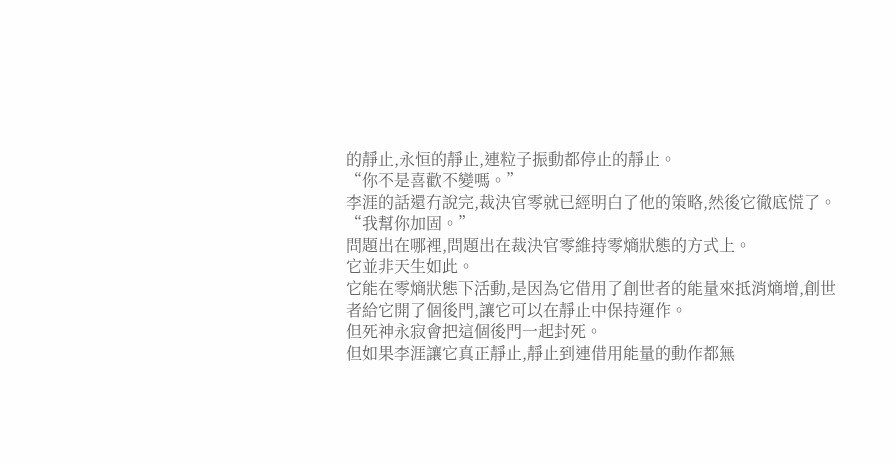的靜止,永恒的靜止,連粒子振動都停止的靜止。
“你不是喜歡不變嗎。”
李涯的話還冇說完,裁決官零就已經明白了他的策略,然後它徹底慌了。
“我幫你加固。”
問題出在哪裡,問題出在裁決官零維持零熵狀態的方式上。
它並非天生如此。
它能在零熵狀態下活動,是因為它借用了創世者的能量來抵消熵增,創世者給它開了個後門,讓它可以在靜止中保持運作。
但死神永寂會把這個後門一起封死。
但如果李涯讓它真正靜止,靜止到連借用能量的動作都無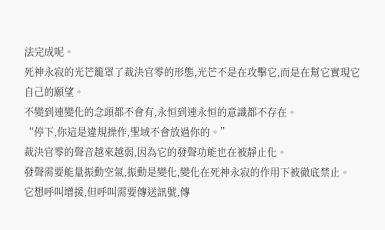法完成呢。
死神永寂的光芒籠罩了裁決官零的形態,光芒不是在攻擊它,而是在幫它實現它自己的願望。
不變到連變化的念頭都不會有,永恒到連永恒的意識都不存在。
“停下,你這是違規操作,聖域不會放過你的。”
裁決官零的聲音越來越弱,因為它的發聲功能也在被靜止化。
發聲需要能量振動空氣,振動是變化,變化在死神永寂的作用下被徹底禁止。
它想呼叫增援,但呼叫需要傳送訊號,傳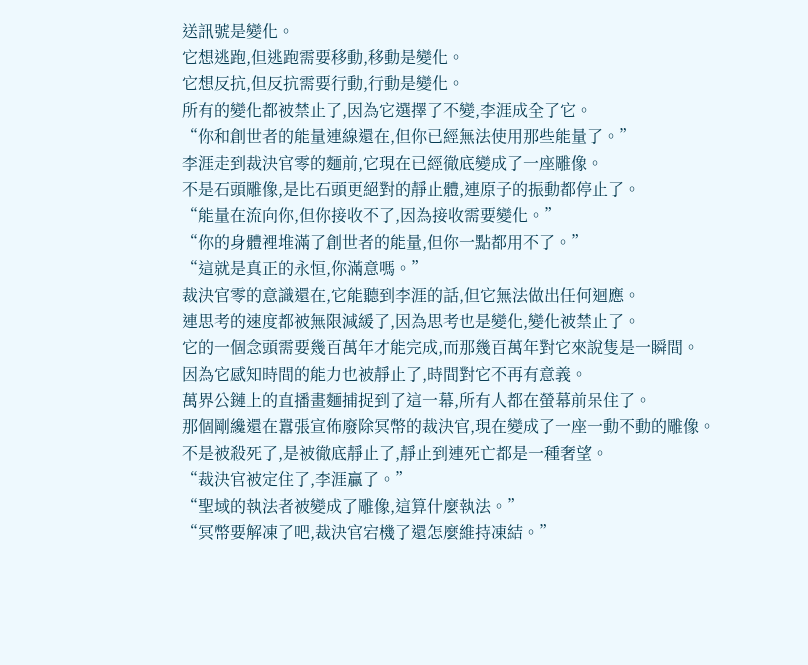送訊號是變化。
它想逃跑,但逃跑需要移動,移動是變化。
它想反抗,但反抗需要行動,行動是變化。
所有的變化都被禁止了,因為它選擇了不變,李涯成全了它。
“你和創世者的能量連線還在,但你已經無法使用那些能量了。”
李涯走到裁決官零的麵前,它現在已經徹底變成了一座雕像。
不是石頭雕像,是比石頭更絕對的靜止體,連原子的振動都停止了。
“能量在流向你,但你接收不了,因為接收需要變化。”
“你的身體裡堆滿了創世者的能量,但你一點都用不了。”
“這就是真正的永恒,你滿意嗎。”
裁決官零的意識還在,它能聽到李涯的話,但它無法做出任何迴應。
連思考的速度都被無限減緩了,因為思考也是變化,變化被禁止了。
它的一個念頭需要幾百萬年才能完成,而那幾百萬年對它來說隻是一瞬間。
因為它感知時間的能力也被靜止了,時間對它不再有意義。
萬界公鏈上的直播畫麵捕捉到了這一幕,所有人都在螢幕前呆住了。
那個剛纔還在囂張宣佈廢除冥幣的裁決官,現在變成了一座一動不動的雕像。
不是被殺死了,是被徹底靜止了,靜止到連死亡都是一種奢望。
“裁決官被定住了,李涯贏了。”
“聖域的執法者被變成了雕像,這算什麼執法。”
“冥幣要解凍了吧,裁決官宕機了還怎麼維持凍結。”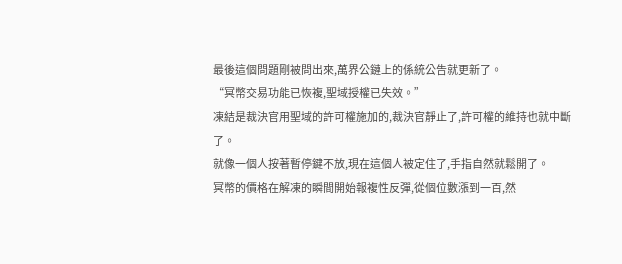最後這個問題剛被問出來,萬界公鏈上的係統公告就更新了。
“冥幣交易功能已恢複,聖域授權已失效。”
凍結是裁決官用聖域的許可權施加的,裁決官靜止了,許可權的維持也就中斷了。
就像一個人按著暫停鍵不放,現在這個人被定住了,手指自然就鬆開了。
冥幣的價格在解凍的瞬間開始報複性反彈,從個位數漲到一百,然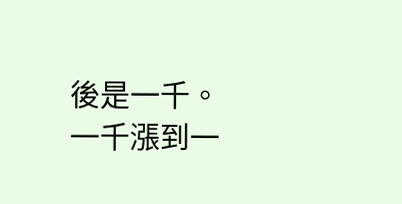後是一千。
一千漲到一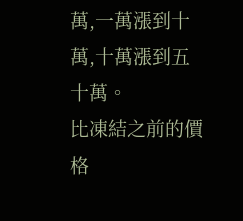萬,一萬漲到十萬,十萬漲到五十萬。
比凍結之前的價格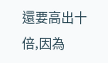還要高出十倍,因為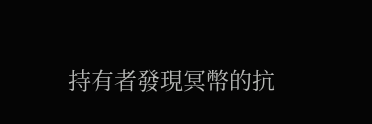持有者發現冥幣的抗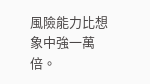風險能力比想象中強一萬倍。